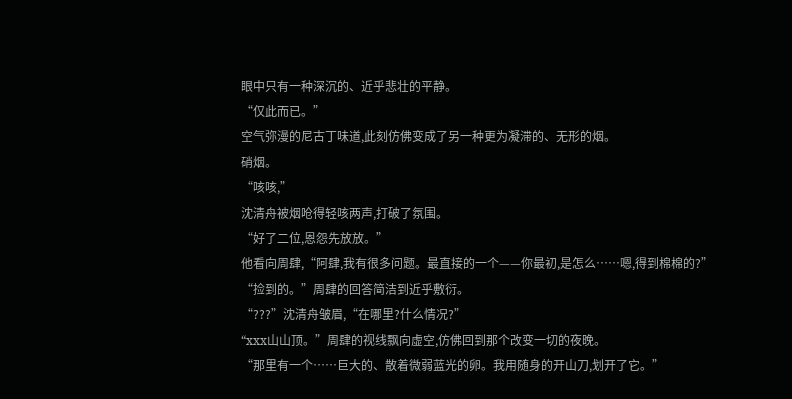眼中只有一种深沉的、近乎悲壮的平静。
“仅此而已。”
空气弥漫的尼古丁味道,此刻仿佛变成了另一种更为凝滞的、无形的烟。
硝烟。
“咳咳,”
沈清舟被烟呛得轻咳两声,打破了氛围。
“好了二位,恩怨先放放。”
他看向周肆,“阿肆,我有很多问题。最直接的一个——你最初,是怎么……嗯,得到棉棉的?”
“捡到的。”周肆的回答简洁到近乎敷衍。
“???”沈清舟皱眉,“在哪里?什么情况?”
“xxx山山顶。”周肆的视线飘向虚空,仿佛回到那个改变一切的夜晚。
“那里有一个……巨大的、散着微弱蓝光的卵。我用随身的开山刀,划开了它。”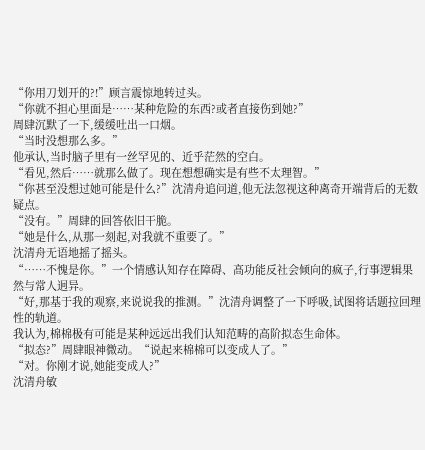“你用刀划开的?!”顾言震惊地转过头。
“你就不担心里面是……某种危险的东西?或者直接伤到她?”
周肆沉默了一下,缓缓吐出一口烟。
“当时没想那么多。”
他承认,当时脑子里有一丝罕见的、近乎茫然的空白。
“看见,然后……就那么做了。现在想想确实是有些不太理智。”
“你甚至没想过她可能是什么?”沈清舟追问道,他无法忽视这种离奇开端背后的无数疑点。
“没有。”周肆的回答依旧干脆。
“她是什么,从那一刻起,对我就不重要了。”
沈清舟无语地摇了摇头。
“……不愧是你。”一个情感认知存在障碍、高功能反社会倾向的疯子,行事逻辑果然与常人迥异。
“好,那基于我的观察,来说说我的推测。”沈清舟调整了一下呼吸,试图将话题拉回理性的轨道。
我认为,棉棉极有可能是某种远远出我们认知范畴的高阶拟态生命体。
“拟态?”周肆眼神微动。“说起来棉棉可以变成人了。”
“对。你刚才说,她能变成人?”
沈清舟敏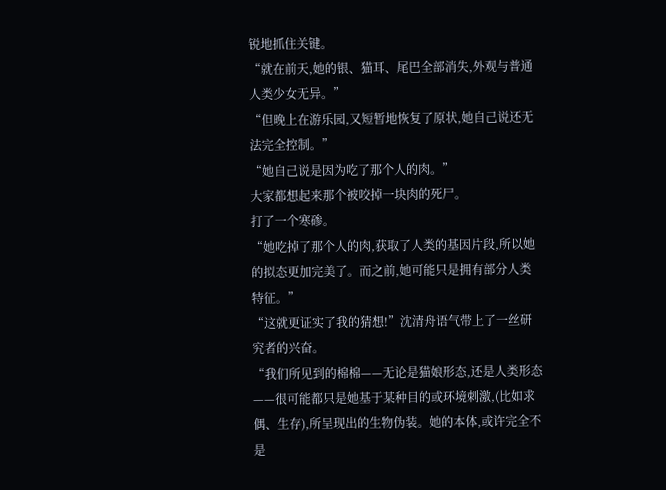锐地抓住关键。
“就在前天,她的银、猫耳、尾巴全部消失,外观与普通人类少女无异。”
“但晚上在游乐园,又短暂地恢复了原状,她自己说还无法完全控制。”
“她自己说是因为吃了那个人的肉。”
大家都想起来那个被咬掉一块肉的死尸。
打了一个寒碜。
“她吃掉了那个人的肉,获取了人类的基因片段,所以她的拟态更加完美了。而之前,她可能只是拥有部分人类特征。”
“这就更证实了我的猜想!”沈清舟语气带上了一丝研究者的兴奋。
“我们所见到的棉棉——无论是猫娘形态,还是人类形态——很可能都只是她基于某种目的或环境刺激,(比如求偶、生存),所呈现出的生物伪装。她的本体,或许完全不是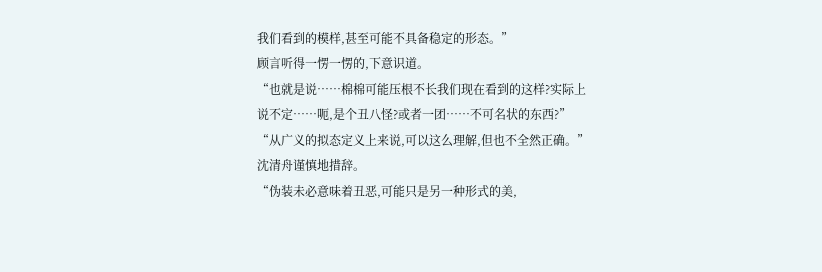我们看到的模样,甚至可能不具备稳定的形态。”
顾言听得一愣一愣的,下意识道。
“也就是说……棉棉可能压根不长我们现在看到的这样?实际上说不定……呃,是个丑八怪?或者一团……不可名状的东西?”
“从广义的拟态定义上来说,可以这么理解,但也不全然正确。”沈清舟谨慎地措辞。
“伪装未必意味着丑恶,可能只是另一种形式的美,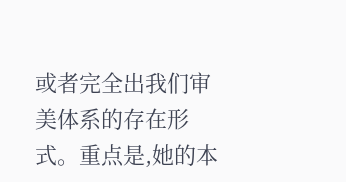或者完全出我们审美体系的存在形式。重点是,她的本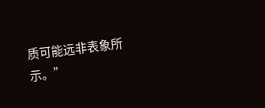质可能远非表象所示。”